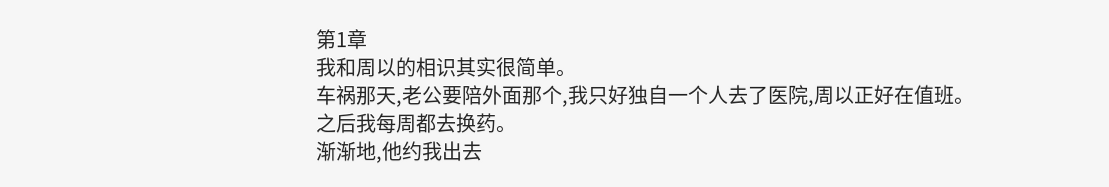第1章
我和周以的相识其实很简单。
车祸那天,老公要陪外面那个,我只好独自一个人去了医院,周以正好在值班。
之后我每周都去换药。
渐渐地,他约我出去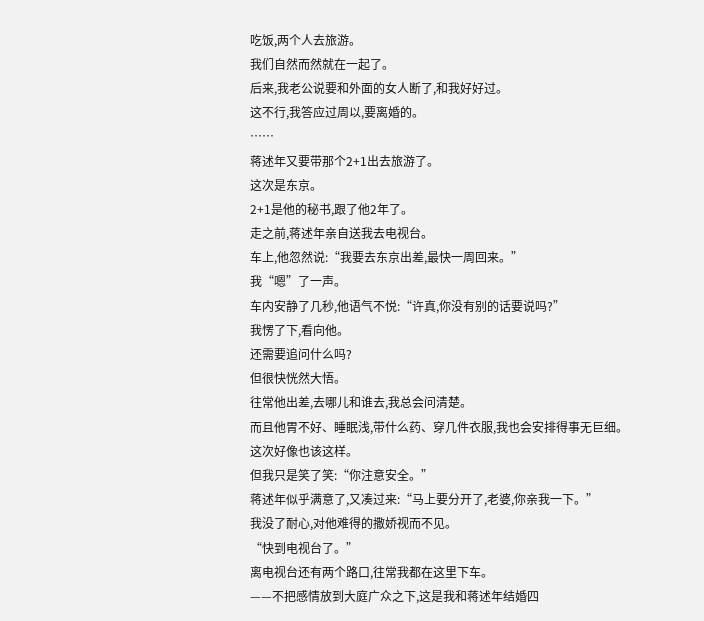吃饭,两个人去旅游。
我们自然而然就在一起了。
后来,我老公说要和外面的女人断了,和我好好过。
这不行,我答应过周以,要离婚的。
……
蒋述年又要带那个2+1出去旅游了。
这次是东京。
2+1是他的秘书,跟了他2年了。
走之前,蒋述年亲自送我去电视台。
车上,他忽然说:“我要去东京出差,最快一周回来。”
我“嗯”了一声。
车内安静了几秒,他语气不悦:“许真,你没有别的话要说吗?”
我愣了下,看向他。
还需要追问什么吗?
但很快恍然大悟。
往常他出差,去哪儿和谁去,我总会问清楚。
而且他胃不好、睡眠浅,带什么药、穿几件衣服,我也会安排得事无巨细。
这次好像也该这样。
但我只是笑了笑:“你注意安全。”
蒋述年似乎满意了,又凑过来:“马上要分开了,老婆,你亲我一下。”
我没了耐心,对他难得的撒娇视而不见。
“快到电视台了。”
离电视台还有两个路口,往常我都在这里下车。
——不把感情放到大庭广众之下,这是我和蒋述年结婚四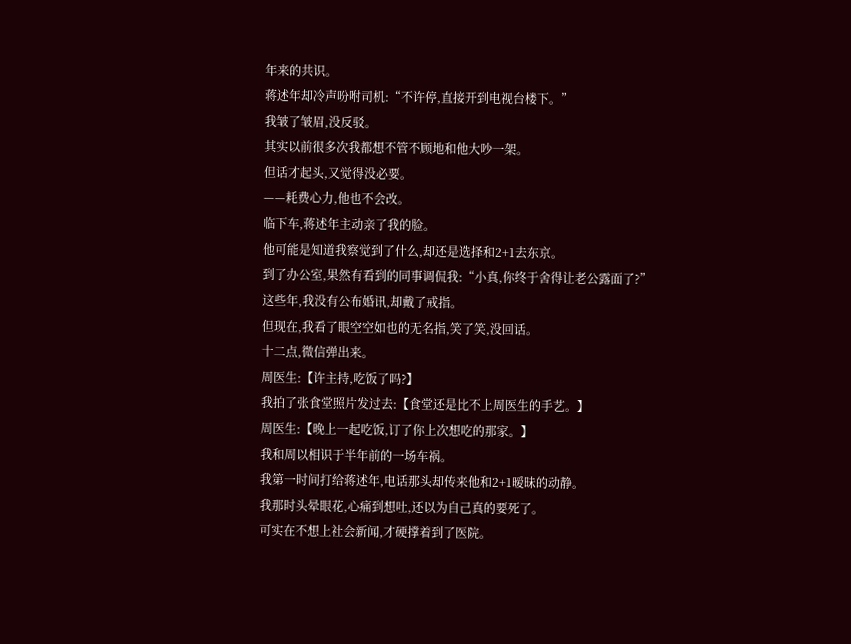年来的共识。
蒋述年却冷声吩咐司机:“不许停,直接开到电视台楼下。”
我皱了皱眉,没反驳。
其实以前很多次我都想不管不顾地和他大吵一架。
但话才起头,又觉得没必要。
——耗费心力,他也不会改。
临下车,蒋述年主动亲了我的脸。
他可能是知道我察觉到了什么,却还是选择和2+1去东京。
到了办公室,果然有看到的同事调侃我:“小真,你终于舍得让老公露面了?”
这些年,我没有公布婚讯,却戴了戒指。
但现在,我看了眼空空如也的无名指,笑了笑,没回话。
十二点,微信弹出来。
周医生:【许主持,吃饭了吗?】
我拍了张食堂照片发过去:【食堂还是比不上周医生的手艺。】
周医生:【晚上一起吃饭,订了你上次想吃的那家。】
我和周以相识于半年前的一场车祸。
我第一时间打给蒋述年,电话那头却传来他和2+1暧昧的动静。
我那时头晕眼花,心痛到想吐,还以为自己真的要死了。
可实在不想上社会新闻,才硬撑着到了医院。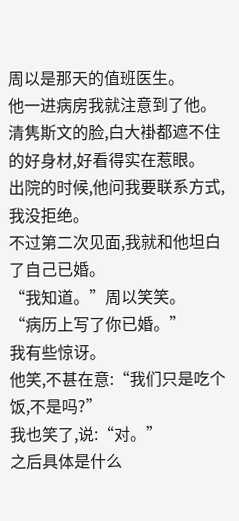周以是那天的值班医生。
他一进病房我就注意到了他。
清隽斯文的脸,白大褂都遮不住的好身材,好看得实在惹眼。
出院的时候,他问我要联系方式,我没拒绝。
不过第二次见面,我就和他坦白了自己已婚。
“我知道。”周以笑笑。
“病历上写了你已婚。”
我有些惊讶。
他笑,不甚在意:“我们只是吃个饭,不是吗?”
我也笑了,说:“对。”
之后具体是什么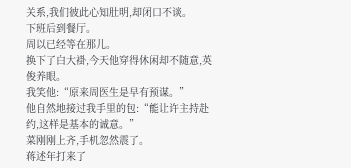关系,我们彼此心知肚明,却闭口不谈。
下班后到餐厅。
周以已经等在那儿。
换下了白大褂,今天他穿得休闲却不随意,英俊养眼。
我笑他:“原来周医生是早有预谋。”
他自然地接过我手里的包:“能让许主持赴约,这样是基本的诚意。”
菜刚刚上齐,手机忽然震了。
蒋述年打来了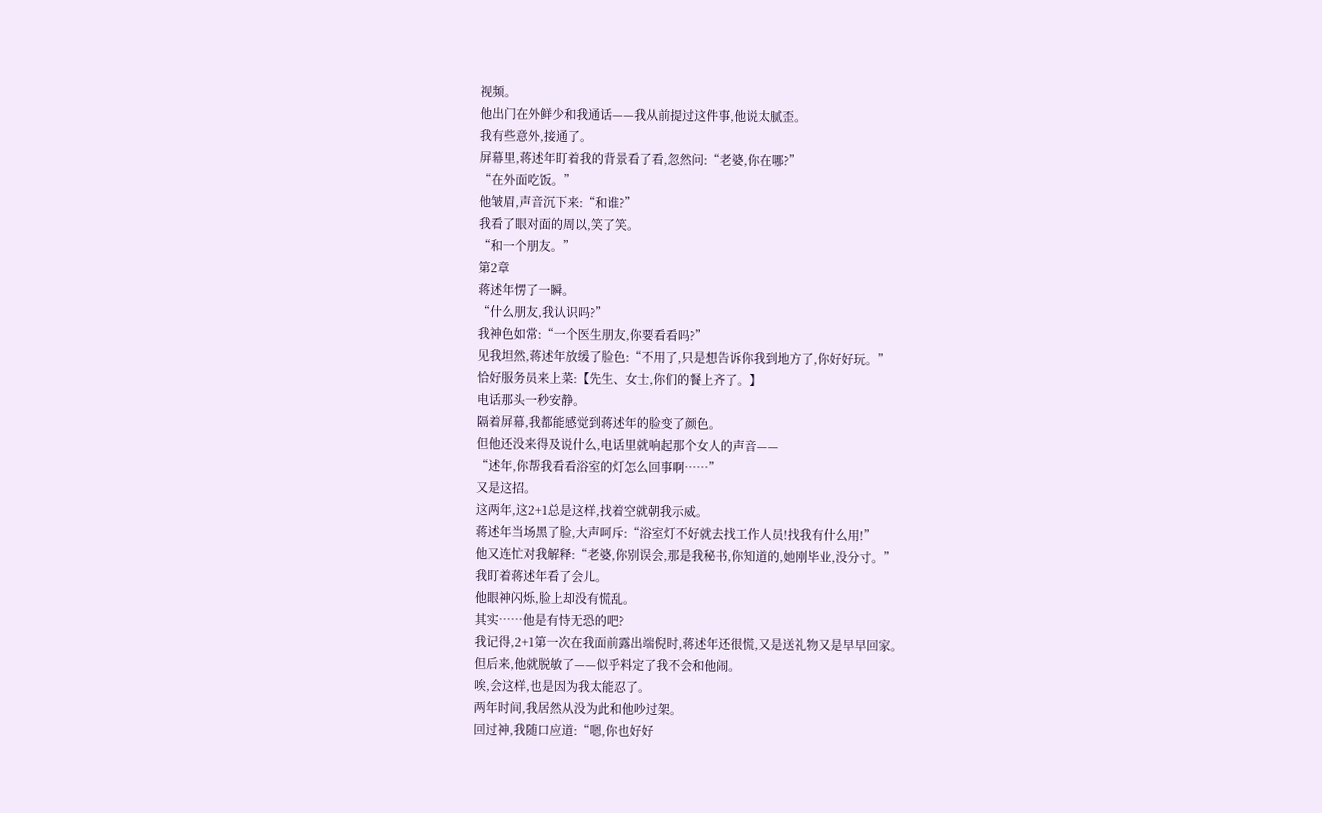视频。
他出门在外鲜少和我通话——我从前提过这件事,他说太腻歪。
我有些意外,接通了。
屏幕里,蒋述年盯着我的背景看了看,忽然问:“老婆,你在哪?”
“在外面吃饭。”
他皱眉,声音沉下来:“和谁?”
我看了眼对面的周以,笑了笑。
“和一个朋友。”
第2章
蒋述年愣了一瞬。
“什么朋友,我认识吗?”
我神色如常:“一个医生朋友,你要看看吗?”
见我坦然,蒋述年放缓了脸色:“不用了,只是想告诉你我到地方了,你好好玩。”
恰好服务员来上菜:【先生、女士,你们的餐上齐了。】
电话那头一秒安静。
隔着屏幕,我都能感觉到蒋述年的脸变了颜色。
但他还没来得及说什么,电话里就响起那个女人的声音——
“述年,你帮我看看浴室的灯怎么回事啊……”
又是这招。
这两年,这2+1总是这样,找着空就朝我示威。
蒋述年当场黑了脸,大声呵斥:“浴室灯不好就去找工作人员!找我有什么用!”
他又连忙对我解释:“老婆,你别误会,那是我秘书,你知道的,她刚毕业,没分寸。”
我盯着蒋述年看了会儿。
他眼神闪烁,脸上却没有慌乱。
其实……他是有恃无恐的吧?
我记得,2+1第一次在我面前露出端倪时,蒋述年还很慌,又是送礼物又是早早回家。
但后来,他就脱敏了——似乎料定了我不会和他闹。
唉,会这样,也是因为我太能忍了。
两年时间,我居然从没为此和他吵过架。
回过神,我随口应道:“嗯,你也好好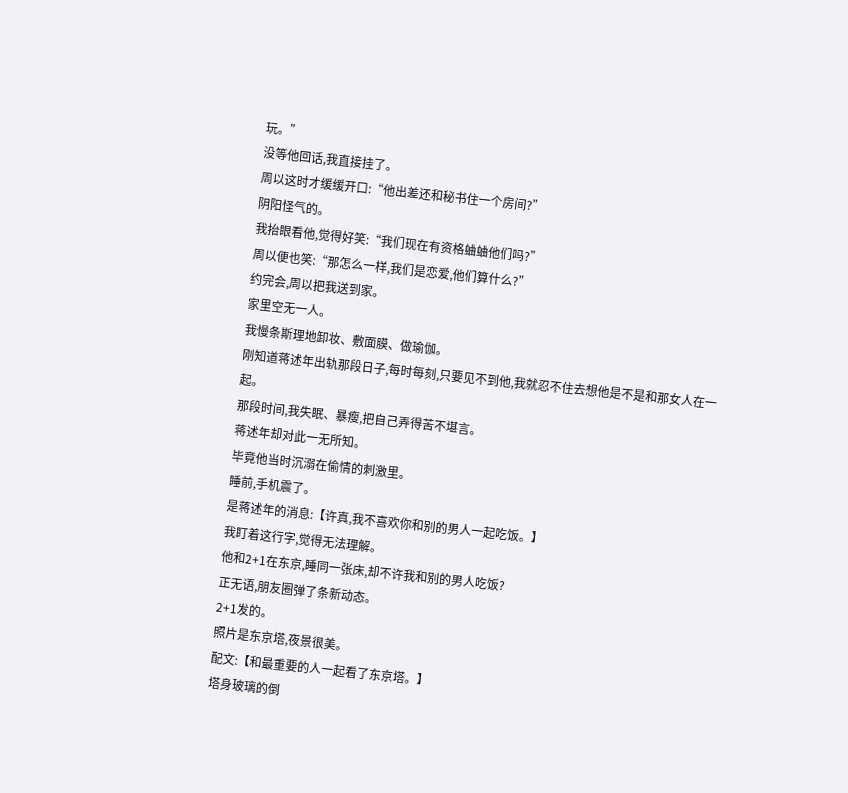玩。”
没等他回话,我直接挂了。
周以这时才缓缓开口:“他出差还和秘书住一个房间?”
阴阳怪气的。
我抬眼看他,觉得好笑:“我们现在有资格蛐蛐他们吗?”
周以便也笑:“那怎么一样,我们是恋爱,他们算什么?”
约完会,周以把我送到家。
家里空无一人。
我慢条斯理地卸妆、敷面膜、做瑜伽。
刚知道蒋述年出轨那段日子,每时每刻,只要见不到他,我就忍不住去想他是不是和那女人在一起。
那段时间,我失眠、暴瘦,把自己弄得苦不堪言。
蒋述年却对此一无所知。
毕竟他当时沉溺在偷情的刺激里。
睡前,手机震了。
是蒋述年的消息:【许真,我不喜欢你和别的男人一起吃饭。】
我盯着这行字,觉得无法理解。
他和2+1在东京,睡同一张床,却不许我和别的男人吃饭?
正无语,朋友圈弹了条新动态。
2+1发的。
照片是东京塔,夜景很美。
配文:【和最重要的人一起看了东京塔。】
塔身玻璃的倒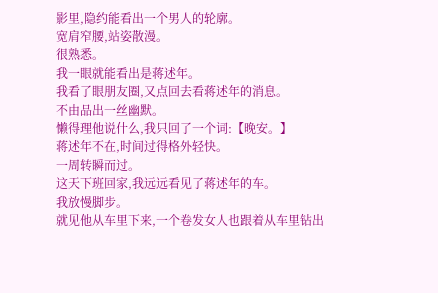影里,隐约能看出一个男人的轮廓。
宽肩窄腰,站姿散漫。
很熟悉。
我一眼就能看出是蒋述年。
我看了眼朋友圈,又点回去看蒋述年的消息。
不由品出一丝幽默。
懒得理他说什么,我只回了一个词:【晚安。】
蒋述年不在,时间过得格外轻快。
一周转瞬而过。
这天下班回家,我远远看见了蒋述年的车。
我放慢脚步。
就见他从车里下来,一个卷发女人也跟着从车里钻出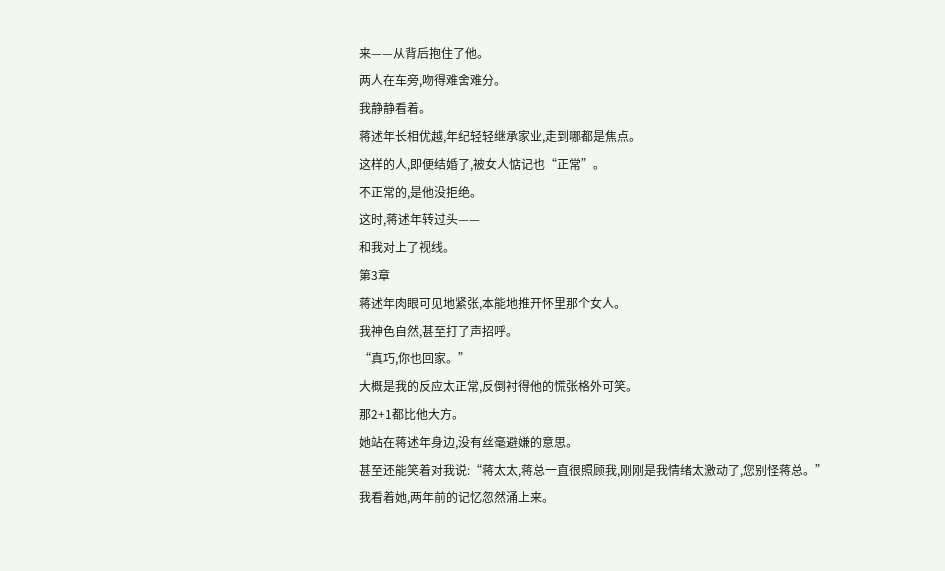来——从背后抱住了他。
两人在车旁,吻得难舍难分。
我静静看着。
蒋述年长相优越,年纪轻轻继承家业,走到哪都是焦点。
这样的人,即便结婚了,被女人惦记也“正常”。
不正常的,是他没拒绝。
这时,蒋述年转过头——
和我对上了视线。
第3章
蒋述年肉眼可见地紧张,本能地推开怀里那个女人。
我神色自然,甚至打了声招呼。
“真巧,你也回家。”
大概是我的反应太正常,反倒衬得他的慌张格外可笑。
那2+1都比他大方。
她站在蒋述年身边,没有丝毫避嫌的意思。
甚至还能笑着对我说:“蒋太太,蒋总一直很照顾我,刚刚是我情绪太激动了,您别怪蒋总。”
我看着她,两年前的记忆忽然涌上来。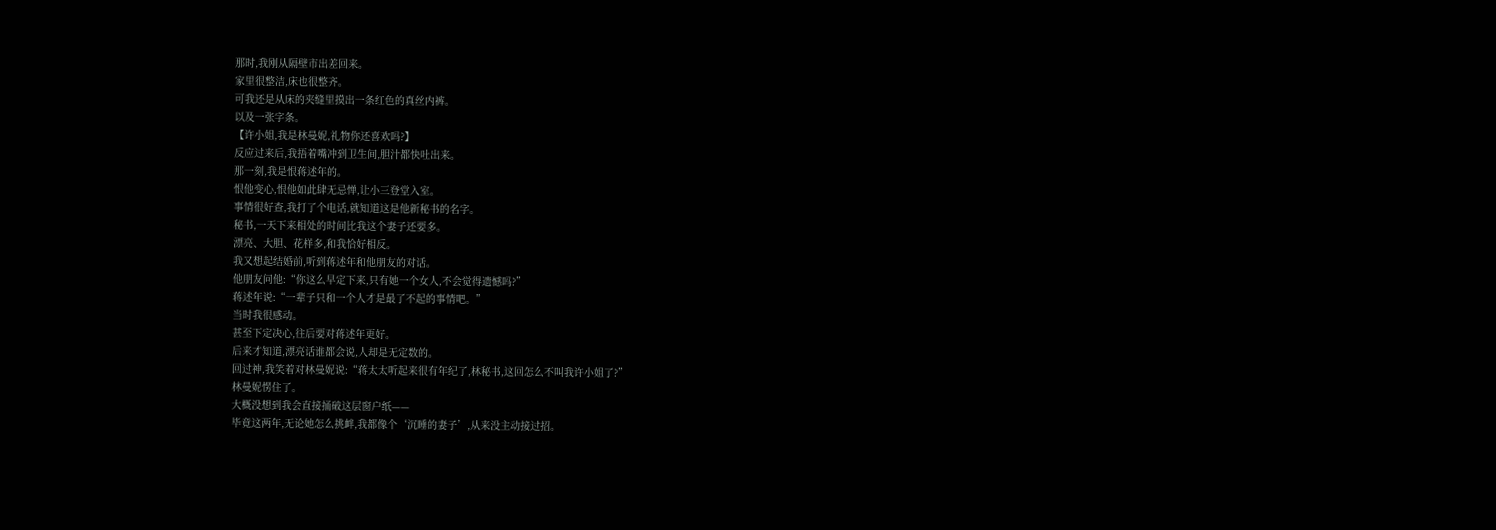那时,我刚从隔壁市出差回来。
家里很整洁,床也很整齐。
可我还是从床的夹缝里摸出一条红色的真丝内裤。
以及一张字条。
【许小姐,我是林曼妮,礼物你还喜欢吗?】
反应过来后,我捂着嘴冲到卫生间,胆汁都快吐出来。
那一刻,我是恨蒋述年的。
恨他变心,恨他如此肆无忌惮,让小三登堂入室。
事情很好查,我打了个电话,就知道这是他新秘书的名字。
秘书,一天下来相处的时间比我这个妻子还要多。
漂亮、大胆、花样多,和我恰好相反。
我又想起结婚前,听到蒋述年和他朋友的对话。
他朋友问他:“你这么早定下来,只有她一个女人,不会觉得遗憾吗?”
蒋述年说:“一辈子只和一个人才是最了不起的事情吧。”
当时我很感动。
甚至下定决心,往后要对蒋述年更好。
后来才知道,漂亮话谁都会说,人却是无定数的。
回过神,我笑着对林曼妮说:“蒋太太听起来很有年纪了,林秘书,这回怎么不叫我许小姐了?”
林曼妮愣住了。
大概没想到我会直接捅破这层窗户纸——
毕竟这两年,无论她怎么挑衅,我都像个‘沉睡的妻子’,从来没主动接过招。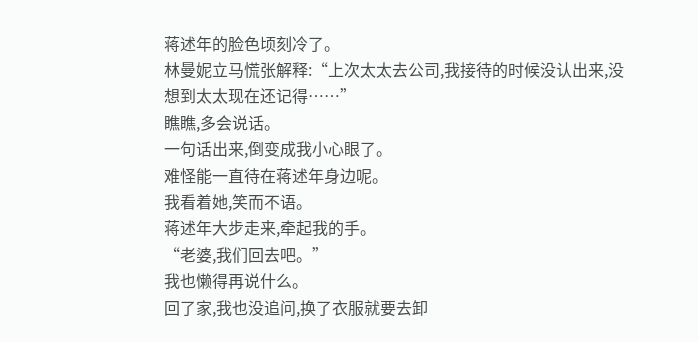蒋述年的脸色顷刻冷了。
林曼妮立马慌张解释:“上次太太去公司,我接待的时候没认出来,没想到太太现在还记得……”
瞧瞧,多会说话。
一句话出来,倒变成我小心眼了。
难怪能一直待在蒋述年身边呢。
我看着她,笑而不语。
蒋述年大步走来,牵起我的手。
“老婆,我们回去吧。”
我也懒得再说什么。
回了家,我也没追问,换了衣服就要去卸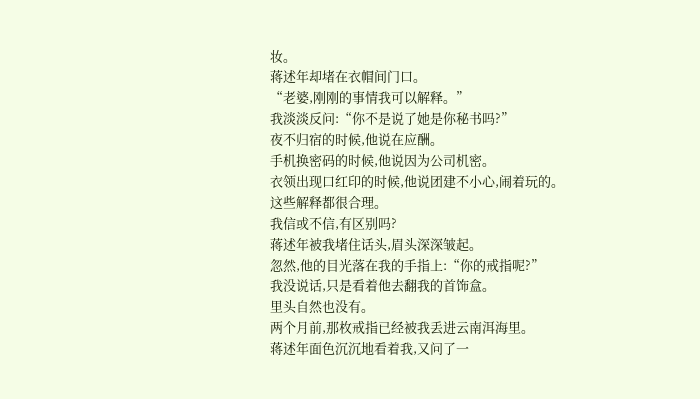妆。
蒋述年却堵在衣帽间门口。
“老婆,刚刚的事情我可以解释。”
我淡淡反问:“你不是说了她是你秘书吗?”
夜不归宿的时候,他说在应酬。
手机换密码的时候,他说因为公司机密。
衣领出现口红印的时候,他说团建不小心,闹着玩的。
这些解释都很合理。
我信或不信,有区别吗?
蒋述年被我堵住话头,眉头深深皱起。
忽然,他的目光落在我的手指上:“你的戒指呢?”
我没说话,只是看着他去翻我的首饰盒。
里头自然也没有。
两个月前,那枚戒指已经被我丢进云南洱海里。
蒋述年面色沉沉地看着我,又问了一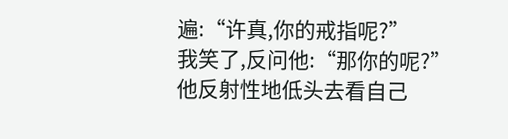遍:“许真,你的戒指呢?”
我笑了,反问他:“那你的呢?”
他反射性地低头去看自己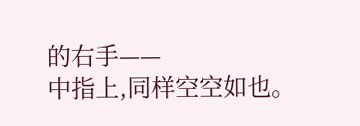的右手——
中指上,同样空空如也。